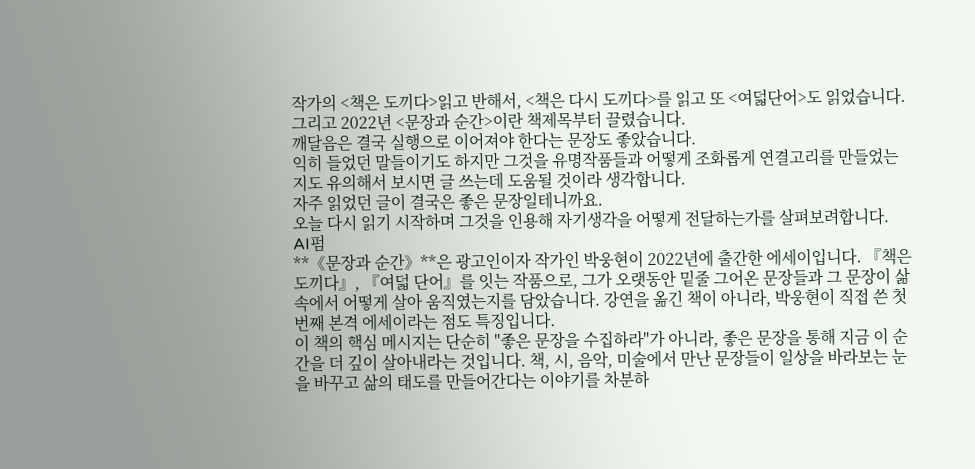작가의 <책은 도끼다>읽고 반해서, <책은 다시 도끼다>를 읽고 또 <여덟단어>도 읽었습니다.
그리고 2022년 <문장과 순간>이란 책제목부터 끌렸습니다.
깨달음은 결국 실행으로 이어져야 한다는 문장도 좋았습니다.
익히 들었던 말들이기도 하지만 그것을 유명작품들과 어떻게 조화롭게 연결고리를 만들었는지도 유의해서 보시면 글 쓰는데 도움될 것이라 생각합니다.
자주 읽었던 글이 결국은 좋은 문장일테니까요.
오늘 다시 읽기 시작하며 그것을 인용해 자기생각을 어떻게 전달하는가를 살펴보려합니다.
AI펌
**《문장과 순간》**은 광고인이자 작가인 박웅현이 2022년에 출간한 에세이입니다. 『책은 도끼다』, 『여덟 단어』를 잇는 작품으로, 그가 오랫동안 밑줄 그어온 문장들과 그 문장이 삶 속에서 어떻게 살아 움직였는지를 담았습니다. 강연을 옮긴 책이 아니라, 박웅현이 직접 쓴 첫 번째 본격 에세이라는 점도 특징입니다.
이 책의 핵심 메시지는 단순히 "좋은 문장을 수집하라"가 아니라, 좋은 문장을 통해 지금 이 순간을 더 깊이 살아내라는 것입니다. 책, 시, 음악, 미술에서 만난 문장들이 일상을 바라보는 눈을 바꾸고 삶의 태도를 만들어간다는 이야기를 차분하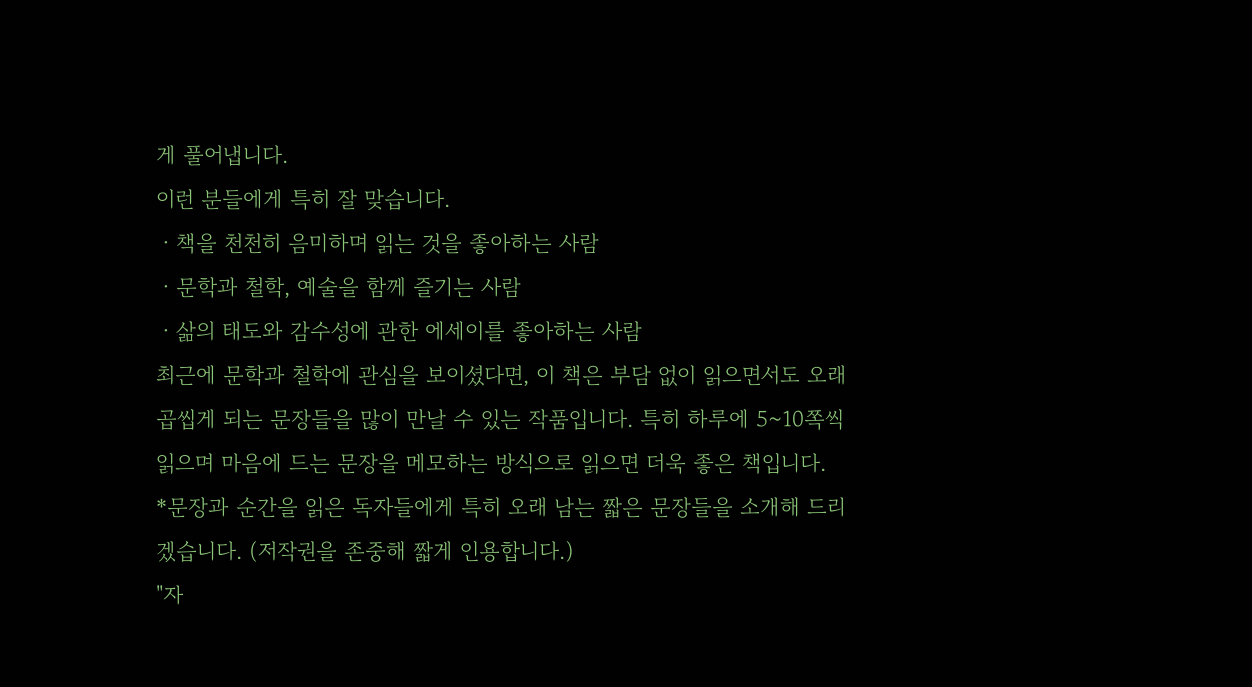게 풀어냅니다.
이런 분들에게 특히 잘 맞습니다.
ㆍ책을 천천히 음미하며 읽는 것을 좋아하는 사람
ㆍ문학과 철학, 예술을 함께 즐기는 사람
ㆍ삶의 태도와 감수성에 관한 에세이를 좋아하는 사람
최근에 문학과 철학에 관심을 보이셨다면, 이 책은 부담 없이 읽으면서도 오래 곱씹게 되는 문장들을 많이 만날 수 있는 작품입니다. 특히 하루에 5~10쪽씩 읽으며 마음에 드는 문장을 메모하는 방식으로 읽으면 더욱 좋은 책입니다.
*문장과 순간을 읽은 독자들에게 특히 오래 남는 짧은 문장들을 소개해 드리겠습니다. (저작권을 존중해 짧게 인용합니다.)
"자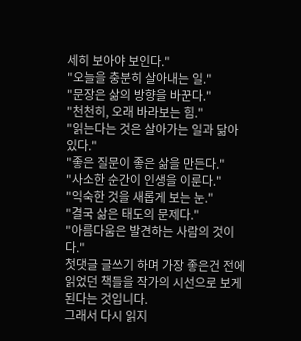세히 보아야 보인다."
"오늘을 충분히 살아내는 일."
"문장은 삶의 방향을 바꾼다."
"천천히, 오래 바라보는 힘."
"읽는다는 것은 살아가는 일과 닮아 있다."
"좋은 질문이 좋은 삶을 만든다."
"사소한 순간이 인생을 이룬다."
"익숙한 것을 새롭게 보는 눈."
"결국 삶은 태도의 문제다."
"아름다움은 발견하는 사람의 것이다."
첫댓글 글쓰기 하며 가장 좋은건 전에 읽었던 책들을 작가의 시선으로 보게 된다는 것입니다.
그래서 다시 읽지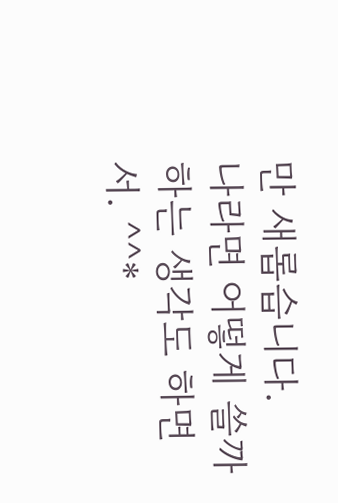만 새롭습니다.
나라면 어떻게 쓸까 하는 생각도 하면서. ^^*